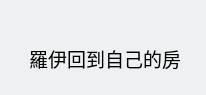羅伊回到自己的房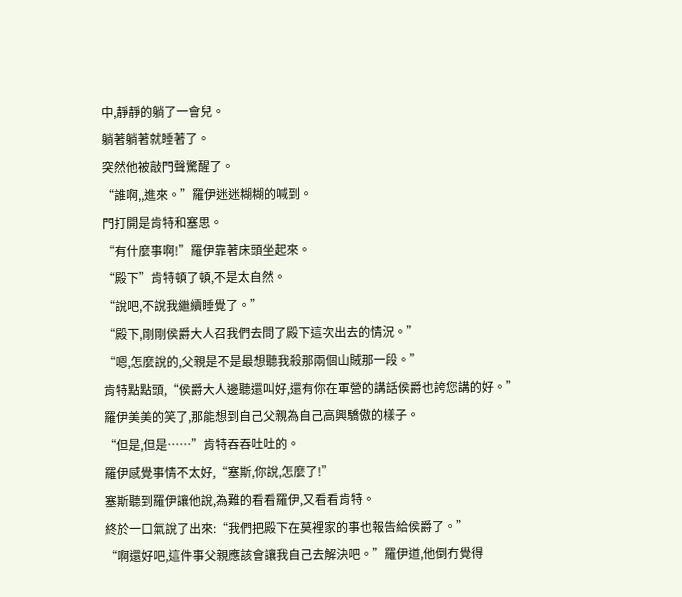中,靜靜的躺了一會兒。
躺著躺著就睡著了。
突然他被敲門聲驚醒了。
“誰啊,,進來。”羅伊迷迷糊糊的喊到。
門打開是肯特和塞思。
“有什麼事啊!”羅伊靠著床頭坐起來。
“殿下”肯特頓了頓,不是太自然。
“說吧,不說我繼續睡覺了。”
“殿下,剛剛侯爵大人召我們去問了殿下這次出去的情況。”
“嗯,怎麼說的,父親是不是最想聽我殺那兩個山賊那一段。”
肯特點點頭,“侯爵大人邊聽還叫好,還有你在軍營的講話侯爵也誇您講的好。”
羅伊美美的笑了,那能想到自己父親為自己高興驕傲的樣子。
“但是,但是……”肯特吞吞吐吐的。
羅伊感覺事情不太好,“塞斯,你說,怎麼了!”
塞斯聽到羅伊讓他說,為難的看看羅伊,又看看肯特。
終於一口氣說了出來:“我們把殿下在莫裡家的事也報告給侯爵了。”
“啊還好吧,這件事父親應該會讓我自己去解決吧。”羅伊道,他倒冇覺得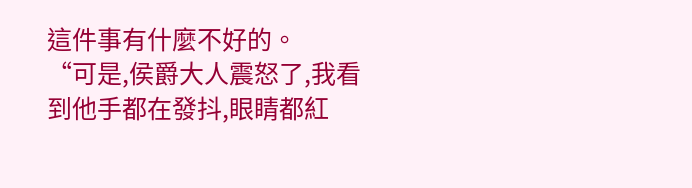這件事有什麼不好的。
“可是,侯爵大人震怒了,我看到他手都在發抖,眼睛都紅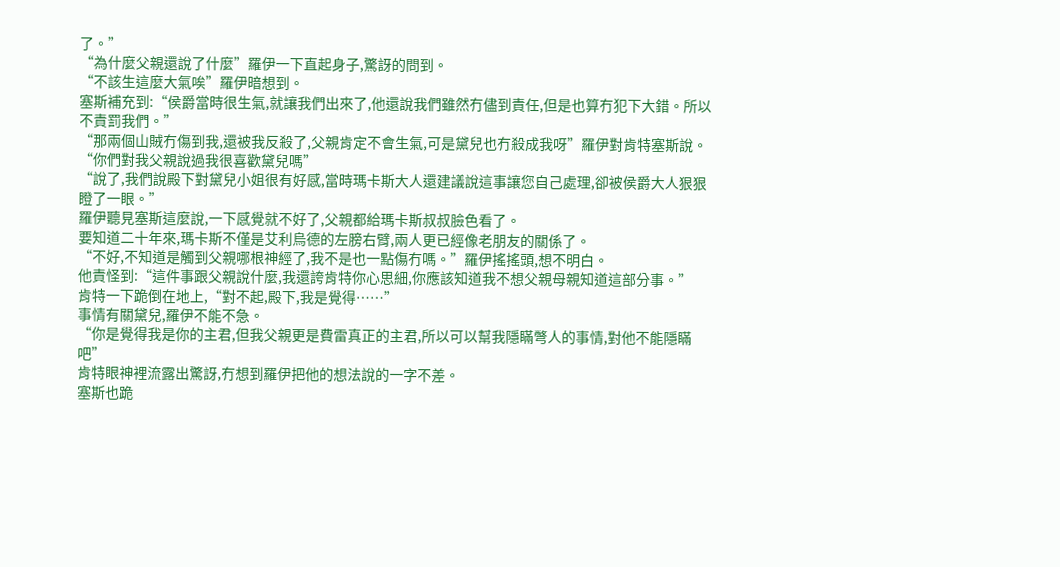了。”
“為什麼父親還說了什麼”羅伊一下直起身子,驚訝的問到。
“不該生這麼大氣唉”羅伊暗想到。
塞斯補充到:“侯爵當時很生氣,就讓我們出來了,他還說我們雖然冇儘到責任,但是也算冇犯下大錯。所以不責罰我們。”
“那兩個山賊冇傷到我,還被我反殺了,父親肯定不會生氣,可是黛兒也冇殺成我呀”羅伊對肯特塞斯說。
“你們對我父親說過我很喜歡黛兒嗎”
“說了,我們說殿下對黛兒小姐很有好感,當時瑪卡斯大人還建議說這事讓您自己處理,卻被侯爵大人狠狠瞪了一眼。”
羅伊聽見塞斯這麼說,一下感覺就不好了,父親都給瑪卡斯叔叔臉色看了。
要知道二十年來,瑪卡斯不僅是艾利烏德的左膀右臂,兩人更已經像老朋友的關係了。
“不好,不知道是觸到父親哪根神經了,我不是也一點傷冇嗎。”羅伊搖搖頭,想不明白。
他責怪到:“這件事跟父親說什麼,我還誇肯特你心思細,你應該知道我不想父親母親知道這部分事。”
肯特一下跪倒在地上,“對不起,殿下,我是覺得……”
事情有關黛兒,羅伊不能不急。
“你是覺得我是你的主君,但我父親更是費雷真正的主君,所以可以幫我隱瞞彆人的事情,對他不能隱瞞吧”
肯特眼神裡流露出驚訝,冇想到羅伊把他的想法說的一字不差。
塞斯也跪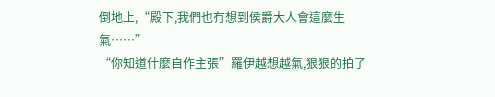倒地上,“殿下,我們也冇想到侯爵大人會這麼生氣……”
“你知道什麼自作主張”羅伊越想越氣,狠狠的拍了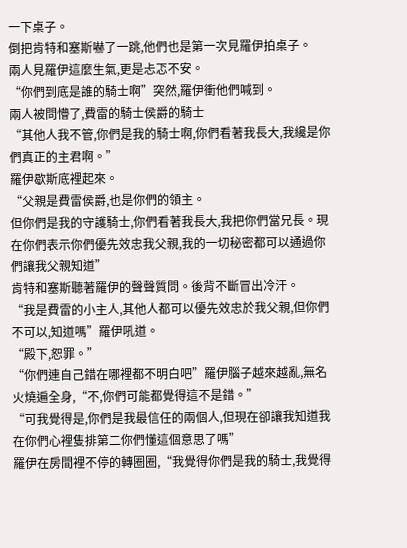一下桌子。
倒把肯特和塞斯嚇了一跳,他們也是第一次見羅伊拍桌子。
兩人見羅伊這麼生氣,更是忐忑不安。
“你們到底是誰的騎士啊”突然,羅伊衝他們喊到。
兩人被問懵了,費雷的騎士侯爵的騎士
“其他人我不管,你們是我的騎士啊,你們看著我長大,我纔是你們真正的主君啊。”
羅伊歇斯底裡起來。
“父親是費雷侯爵,也是你們的領主。
但你們是我的守護騎士,你們看著我長大,我把你們當兄長。現在你們表示你們優先效忠我父親,我的一切秘密都可以通過你們讓我父親知道”
肯特和塞斯聽著羅伊的聲聲質問。後背不斷冒出冷汗。
“我是費雷的小主人,其他人都可以優先效忠於我父親,但你們不可以,知道嗎”羅伊吼道。
“殿下,恕罪。”
“你們連自己錯在哪裡都不明白吧”羅伊腦子越來越亂,無名火燒遍全身,“不,你們可能都覺得這不是錯。”
“可我覺得是,你們是我最信任的兩個人,但現在卻讓我知道我在你們心裡隻排第二你們懂這個意思了嗎”
羅伊在房間裡不停的轉圈圈,“我覺得你們是我的騎士,我覺得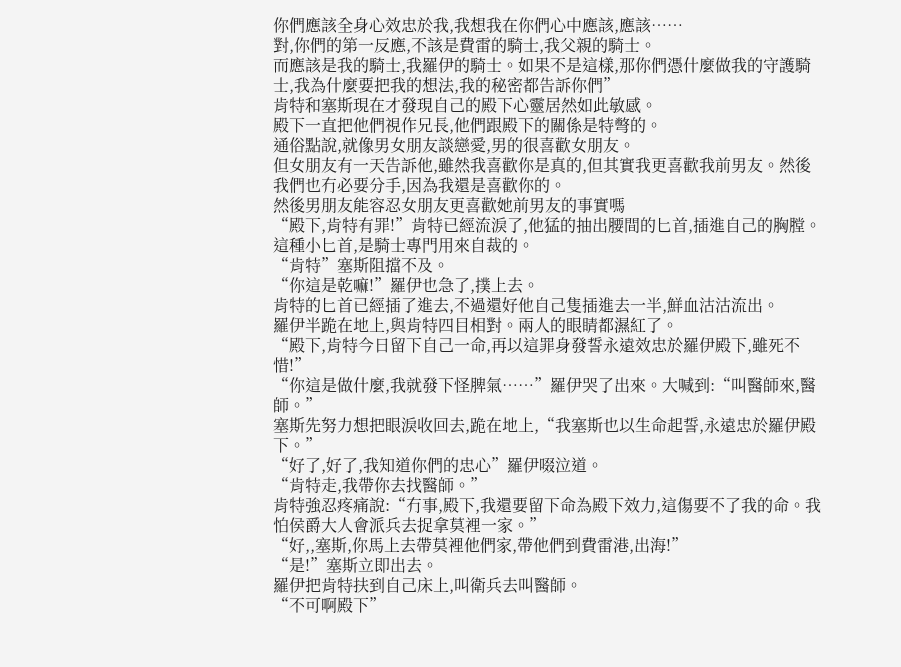你們應該全身心效忠於我,我想我在你們心中應該,應該……
對,你們的第一反應,不該是費雷的騎士,我父親的騎士。
而應該是我的騎士,我羅伊的騎士。如果不是這樣,那你們憑什麼做我的守護騎士,我為什麼要把我的想法,我的秘密都告訴你們”
肯特和塞斯現在才發現自己的殿下心靈居然如此敏感。
殿下一直把他們視作兄長,他們跟殿下的關係是特彆的。
通俗點說,就像男女朋友談戀愛,男的很喜歡女朋友。
但女朋友有一天告訴他,雖然我喜歡你是真的,但其實我更喜歡我前男友。然後我們也冇必要分手,因為我還是喜歡你的。
然後男朋友能容忍女朋友更喜歡她前男友的事實嗎
“殿下,肯特有罪!”肯特已經流淚了,他猛的抽出腰間的匕首,插進自己的胸膛。
這種小匕首,是騎士專門用來自裁的。
“肯特”塞斯阻擋不及。
“你這是乾嘛!”羅伊也急了,撲上去。
肯特的匕首已經插了進去,不過還好他自己隻插進去一半,鮮血沽沽流出。
羅伊半跪在地上,與肯特四目相對。兩人的眼睛都濕紅了。
“殿下,肯特今日留下自己一命,再以這罪身發誓永遠效忠於羅伊殿下,雖死不惜!”
“你這是做什麼,我就發下怪脾氣……”羅伊哭了出來。大喊到:“叫醫師來,醫師。”
塞斯先努力想把眼淚收回去,跪在地上,“我塞斯也以生命起誓,永遠忠於羅伊殿下。”
“好了,好了,我知道你們的忠心”羅伊啜泣道。
“肯特走,我帶你去找醫師。”
肯特強忍疼痛說:“冇事,殿下,我還要留下命為殿下效力,這傷要不了我的命。我怕侯爵大人會派兵去捉拿莫裡一家。”
“好,,塞斯,你馬上去帶莫裡他們家,帶他們到費雷港,出海!”
“是!”塞斯立即出去。
羅伊把肯特扶到自己床上,叫衛兵去叫醫師。
“不可啊殿下”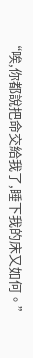“唉,你都說把命交給我了,睡下我的床又如何。”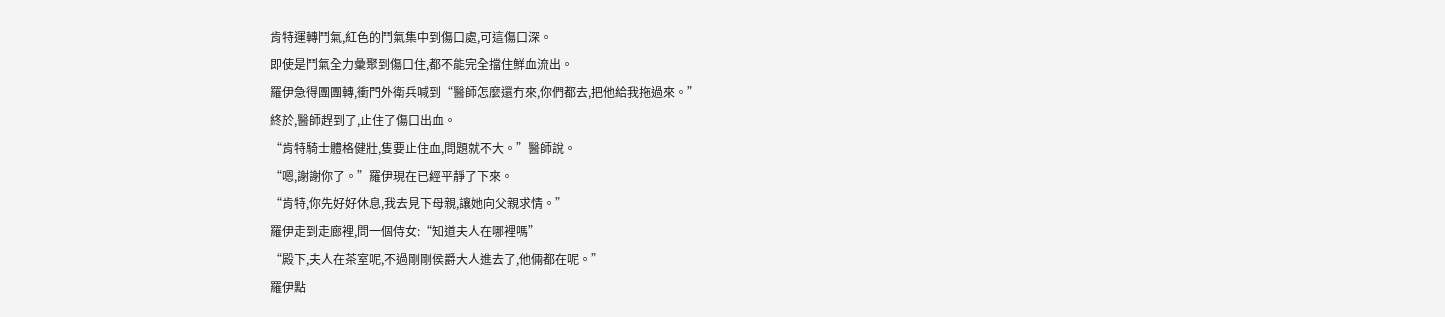肯特運轉鬥氣,紅色的鬥氣集中到傷口處,可這傷口深。
即使是鬥氣全力彙聚到傷口住,都不能完全擋住鮮血流出。
羅伊急得團團轉,衝門外衛兵喊到“醫師怎麼還冇來,你們都去,把他給我拖過來。”
終於,醫師趕到了,止住了傷口出血。
“肯特騎士體格健壯,隻要止住血,問題就不大。”醫師說。
“嗯,謝謝你了。”羅伊現在已經平靜了下來。
“肯特,你先好好休息,我去見下母親,讓她向父親求情。”
羅伊走到走廊裡,問一個侍女:“知道夫人在哪裡嗎”
“殿下,夫人在茶室呢,不過剛剛侯爵大人進去了,他倆都在呢。”
羅伊點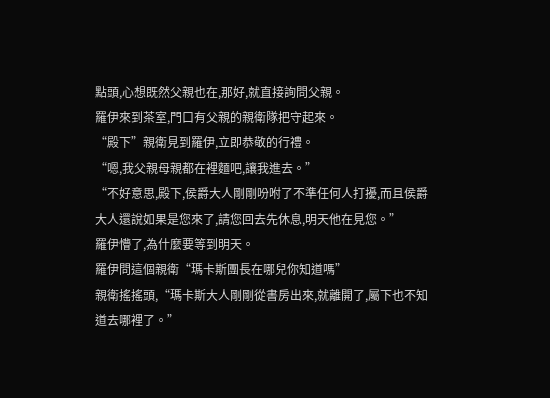點頭,心想既然父親也在,那好,就直接詢問父親。
羅伊來到茶室,門口有父親的親衛隊把守起來。
“殿下”親衛見到羅伊,立即恭敬的行禮。
“嗯,我父親母親都在裡麵吧,讓我進去。”
“不好意思,殿下,侯爵大人剛剛吩咐了不準任何人打擾,而且侯爵大人還說如果是您來了,請您回去先休息,明天他在見您。”
羅伊懵了,為什麼要等到明天。
羅伊問這個親衛“瑪卡斯團長在哪兒你知道嗎”
親衛搖搖頭,“瑪卡斯大人剛剛從書房出來,就離開了,屬下也不知道去哪裡了。”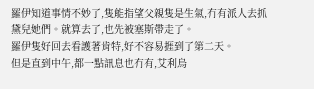羅伊知道事情不妙了,隻能指望父親隻是生氣,冇有派人去抓黛兒她們。就算去了,也先被塞斯帶走了。
羅伊隻好回去看護著肯特,好不容易捱到了第二天。
但是直到中午,都一點訊息也冇有,艾利烏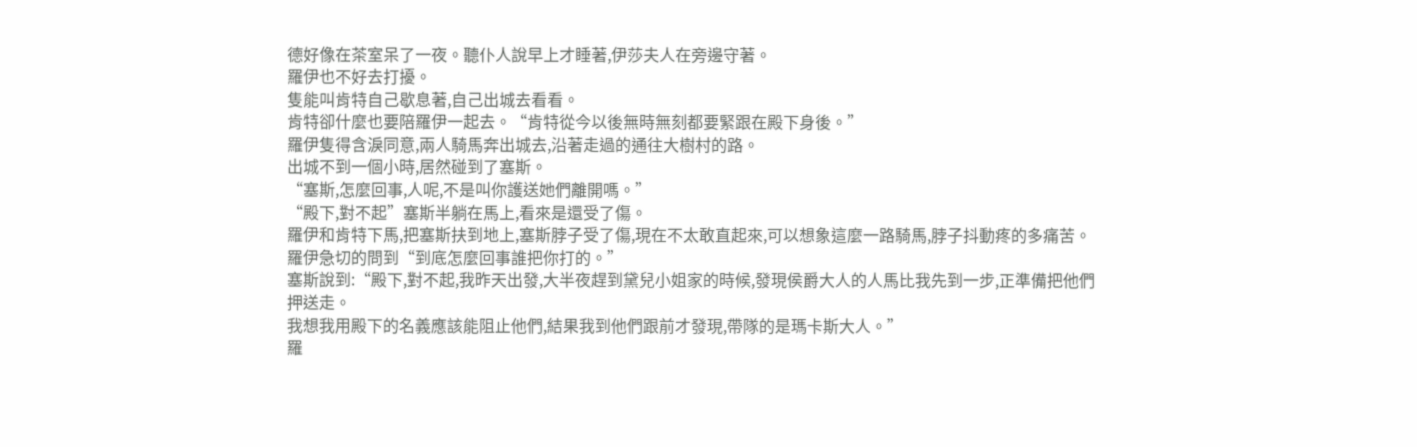德好像在茶室呆了一夜。聽仆人說早上才睡著,伊莎夫人在旁邊守著。
羅伊也不好去打擾。
隻能叫肯特自己歇息著,自己出城去看看。
肯特卻什麼也要陪羅伊一起去。“肯特從今以後無時無刻都要緊跟在殿下身後。”
羅伊隻得含淚同意,兩人騎馬奔出城去,沿著走過的通往大樹村的路。
出城不到一個小時,居然碰到了塞斯。
“塞斯,怎麼回事,人呢,不是叫你護送她們離開嗎。”
“殿下,對不起”塞斯半躺在馬上,看來是還受了傷。
羅伊和肯特下馬,把塞斯扶到地上,塞斯脖子受了傷,現在不太敢直起來,可以想象這麼一路騎馬,脖子抖動疼的多痛苦。
羅伊急切的問到“到底怎麼回事誰把你打的。”
塞斯說到:“殿下,對不起,我昨天出發,大半夜趕到黛兒小姐家的時候,發現侯爵大人的人馬比我先到一步,正準備把他們押送走。
我想我用殿下的名義應該能阻止他們,結果我到他們跟前才發現,帶隊的是瑪卡斯大人。”
羅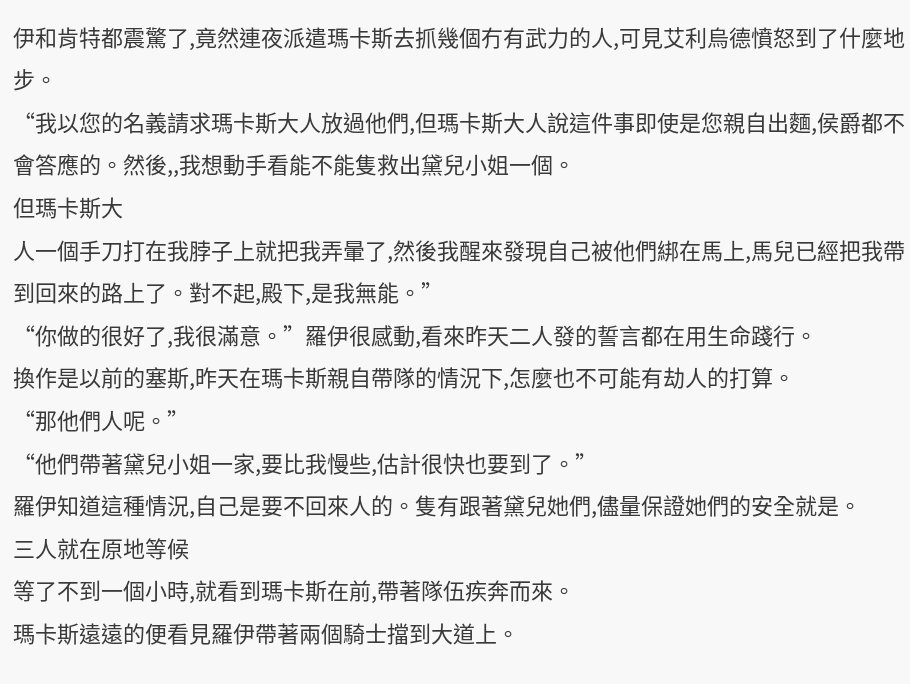伊和肯特都震驚了,竟然連夜派遣瑪卡斯去抓幾個冇有武力的人,可見艾利烏德憤怒到了什麼地步。
“我以您的名義請求瑪卡斯大人放過他們,但瑪卡斯大人說這件事即使是您親自出麵,侯爵都不會答應的。然後,,我想動手看能不能隻救出黛兒小姐一個。
但瑪卡斯大
人一個手刀打在我脖子上就把我弄暈了,然後我醒來發現自己被他們綁在馬上,馬兒已經把我帶到回來的路上了。對不起,殿下,是我無能。”
“你做的很好了,我很滿意。”羅伊很感動,看來昨天二人發的誓言都在用生命踐行。
換作是以前的塞斯,昨天在瑪卡斯親自帶隊的情況下,怎麼也不可能有劫人的打算。
“那他們人呢。”
“他們帶著黛兒小姐一家,要比我慢些,估計很快也要到了。”
羅伊知道這種情況,自己是要不回來人的。隻有跟著黛兒她們,儘量保證她們的安全就是。
三人就在原地等候
等了不到一個小時,就看到瑪卡斯在前,帶著隊伍疾奔而來。
瑪卡斯遠遠的便看見羅伊帶著兩個騎士擋到大道上。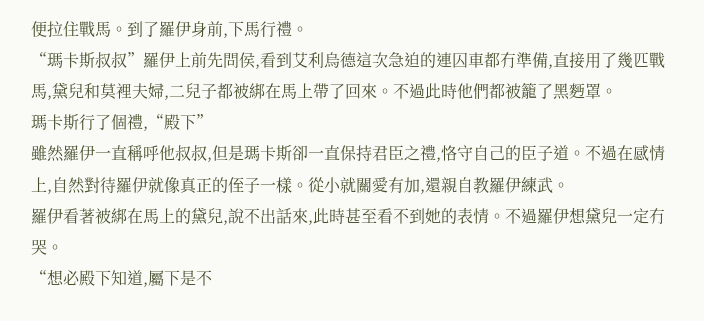便拉住戰馬。到了羅伊身前,下馬行禮。
“瑪卡斯叔叔”羅伊上前先問侯,看到艾利烏德這次急迫的連囚車都冇準備,直接用了幾匹戰馬,黛兒和莫裡夫婦,二兒子都被綁在馬上帶了回來。不過此時他們都被籠了黑麪罩。
瑪卡斯行了個禮,“殿下”
雖然羅伊一直稱呼他叔叔,但是瑪卡斯卻一直保持君臣之禮,恪守自己的臣子道。不過在感情上,自然對待羅伊就像真正的侄子一樣。從小就關愛有加,還親自教羅伊練武。
羅伊看著被綁在馬上的黛兒,說不出話來,此時甚至看不到她的表情。不過羅伊想黛兒一定冇哭。
“想必殿下知道,屬下是不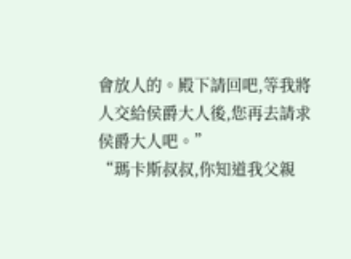會放人的。殿下請回吧,等我將人交給侯爵大人後,您再去請求侯爵大人吧。”
“瑪卡斯叔叔,你知道我父親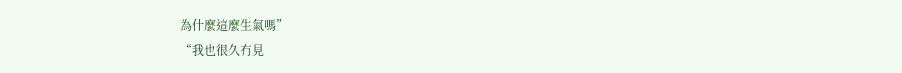為什麼這麼生氣嗎”
“我也很久冇見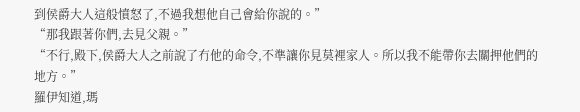到侯爵大人這般憤怒了,不過我想他自己會給你說的。”
“那我跟著你們,去見父親。”
“不行,殿下,侯爵大人之前說了冇他的命令,不準讓你見莫裡家人。所以我不能帶你去關押他們的地方。”
羅伊知道,瑪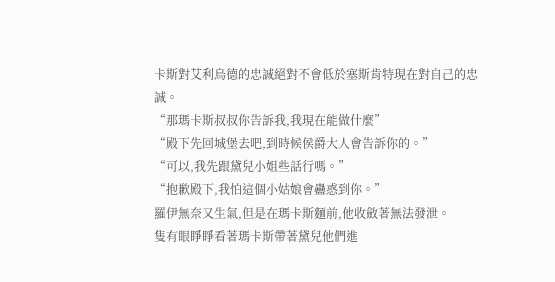卡斯對艾利烏德的忠誠絕對不會低於塞斯肯特現在對自己的忠誠。
“那瑪卡斯叔叔你告訴我,我現在能做什麼”
“殿下先回城堡去吧,到時候侯爵大人會告訴你的。”
“可以,我先跟黛兒小姐些話行嗎。”
“抱歉殿下,我怕這個小姑娘會蠱惑到你。”
羅伊無奈又生氣,但是在瑪卡斯麵前,他收斂著無法發泄。
隻有眼睜睜看著瑪卡斯帶著黛兒他們進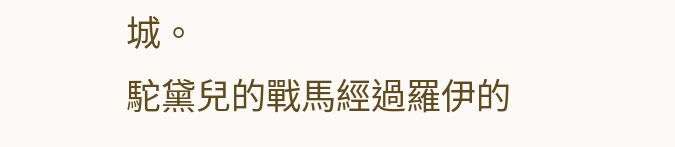城。
駝黛兒的戰馬經過羅伊的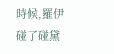時候,羅伊碰了碰黛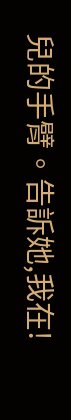兒的手臂。告訴她,我在!